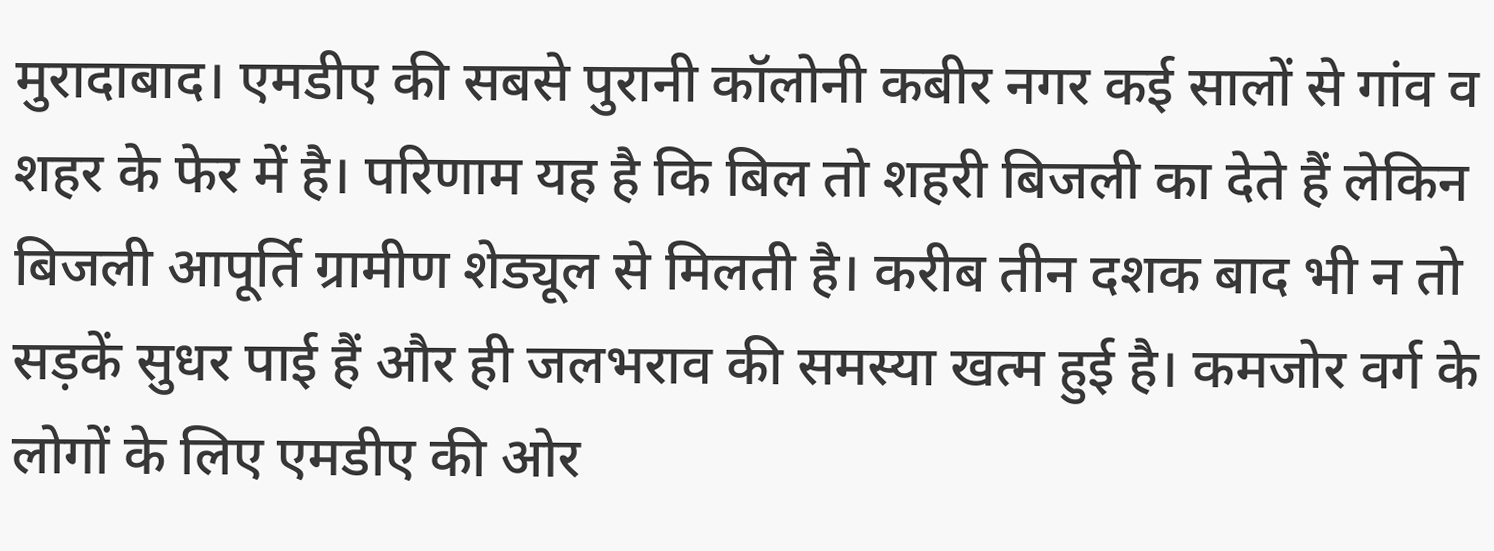मुरादाबाद। एमडीए की सबसे पुरानी कॉलोनी कबीर नगर कई सालों से गांव व शहर के फेर में है। परिणाम यह है कि बिल तो शहरी बिजली का देते हैं लेकिन बिजली आपूर्ति ग्रामीण शेड्यूल से मिलती है। करीब तीन दशक बाद भी न तो सड़कें सुधर पाई हैं और ही जलभराव की समस्या खत्म हुई है। कमजोर वर्ग के लोगों के लिए एमडीए की ओर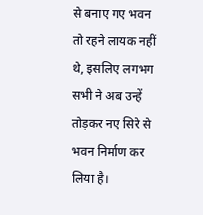से बनाए गए भवन तो रहने लायक नहीं थे, इसलिए लगभग सभी ने अब उन्हें तोड़कर नए सिरे से भवन निर्माण कर लिया है।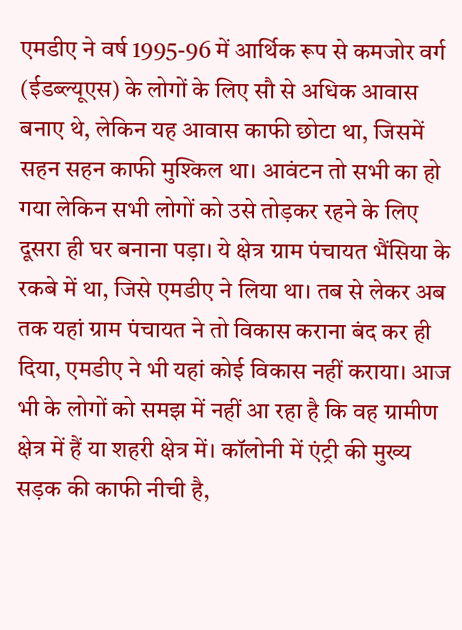एमडीए ने वर्ष 1995-96 में आर्थिक रूप से कमजोर वर्ग (ईडब्ल्यूएस) के लोगों के लिए सौ से अधिक आवास बनाए थे, लेकिन यह आवास काफी छोटा था, जिसमें सहन सहन काफी मुश्किल था। आवंटन तो सभी का हो गया लेकिन सभी लोगों को उसे तोड़कर रहने के लिए दूसरा ही घर बनाना पड़ा। ये क्षेत्र ग्राम पंचायत भैंसिया के रकबे में था, जिसे एमडीए ने लिया था। तब से लेकर अब तक यहां ग्राम पंचायत ने तो विकास कराना बंद कर ही दिया, एमडीए ने भी यहां कोई विकास नहीं कराया। आज भी के लोगों को समझ में नहीं आ रहा है कि वह ग्रामीण क्षेत्र में हैं या शहरी क्षेत्र में। कॉलोनी में एंट्री की मुख्य सड़क की काफी नीची है,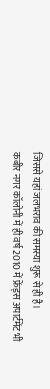जिससे यहां जलभराव की समस्या शुरू से ही है।
कबीर नगर कॉलोनी में ही वर्ष 2010 में फ्रेंड्स अपार्टमेंट भी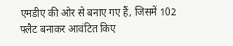एमडीए की ओर से बनाए गए हैं, जिसमें 102 फ्लैट बनाकर आवंटित किए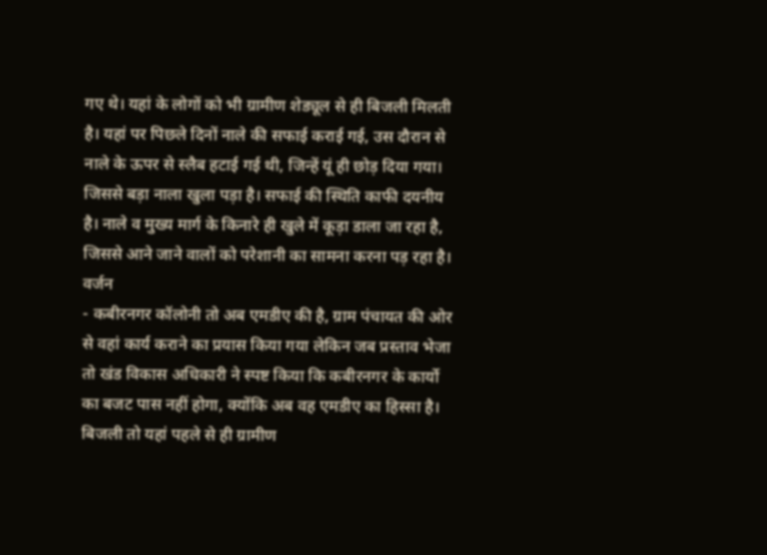गए थे। यहां के लोगों को भी ग्रामीण शेड्यूल से ही बिजली मिलती है। यहां पर पिछले दिनों नाले की सफाई कराई गई, उस दौरान से नाले के ऊपर से स्लैब हटाई गई थी, जिन्हें यूं ही छोड़ दिया गया। जिससे बड़ा नाला खुला पड़ा है। सफाई की स्थिति काफी दयनीय है। नाले व मुख्य मार्ग के किनारे ही खुले में कूड़ा डाला जा रहा है, जिससे आने जाने वालों को परेशानी का सामना करना पड़ रहा है।
वर्जन
- कबीरनगर कॉलोनी तो अब एमडीए की है, ग्राम पंचायत की ओर से वहां कार्य कराने का प्रयास किया गया लेकिन जब प्रस्ताव भेजा तो खंड विकास अधिकारी ने स्पष्ट किया कि कबीरनगर के कार्यो का बजट पास नहीं होगा, क्योंकि अब वह एमडीए का हिस्सा है। बिजली तो यहां पहले से ही ग्रामीण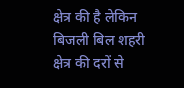क्षेत्र की है लेकिन बिजली बिल शहरी क्षेत्र की दरों से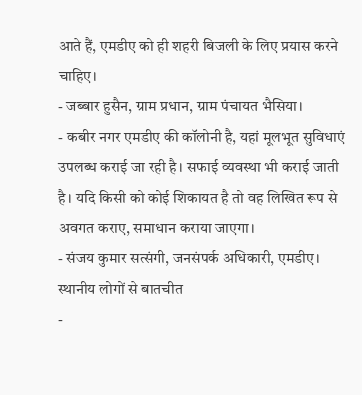आते हैं, एमडीए को ही शहरी बिजली के लिए प्रयास करने चाहिए।
- जब्बार हुसैन, ग्राम प्रधान, ग्राम पंचायत भैसिया।
- कबीर नगर एमडीए की कॉलोनी है, यहां मूलभूत सुविधाएं उपलब्ध कराई जा रही है। सफाई व्यवस्था भी कराई जाती है। यदि किसी को कोई शिकायत है तो वह लिखित रूप से अवगत कराए, समाधान कराया जाएगा।
- संजय कुमार सत्संगी, जनसंपर्क अधिकारी, एमडीए।
स्थानीय लोगों से बातचीत
-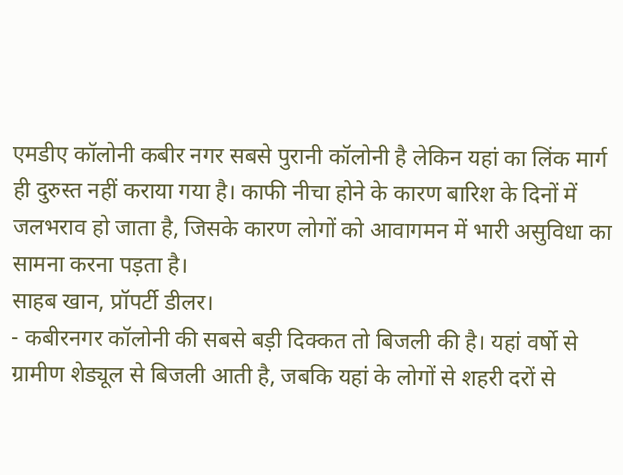एमडीए कॉलोनी कबीर नगर सबसे पुरानी कॉलोनी है लेकिन यहां का लिंक मार्ग ही दुरुस्त नहीं कराया गया है। काफी नीचा होने के कारण बारिश के दिनों में जलभराव हो जाता है, जिसके कारण लोगों को आवागमन में भारी असुविधा का सामना करना पड़ता है।
साहब खान, प्रॉपर्टी डीलर।
- कबीरनगर कॉलोनी की सबसे बड़ी दिक्कत तो बिजली की है। यहां वर्षो से ग्रामीण शेड्यूल से बिजली आती है, जबकि यहां के लोगों से शहरी दरों से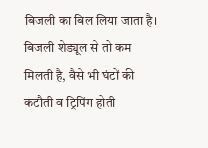बिजली का बिल लिया जाता है। बिजली शेड्यूल से तो कम मिलती है, वैसे भी घंटों की कटौती व ट्रिपिंग होती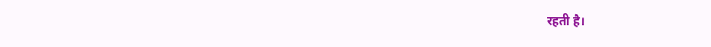रहती है।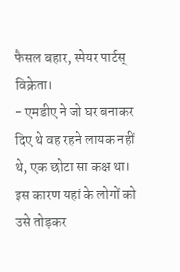फैसल बहार, स्पेयर पार्टस् विक्रेता।
- एमडीए ने जो घर बनाकर दिए थे वह रहने लायक नहीं थे, एक छोटा सा कक्ष था। इस कारण यहां के लोगों को उसे तोड़कर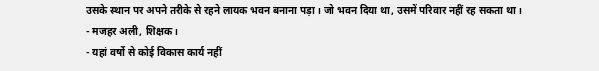उसके स्थान पर अपने तरीके से रहने लायक भवन बनाना पड़ा। जो भवन दिया था, उसमें परिवार नहीं रह सकता था।
- मजहर अली, शिक्षक।
- यहां वर्षो से कोई विकास कार्य नहीं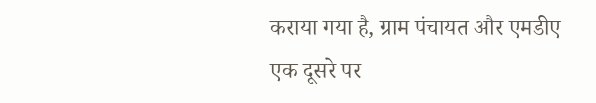कराया गया है, ग्राम पंचायत और एमडीए एक दूसरे पर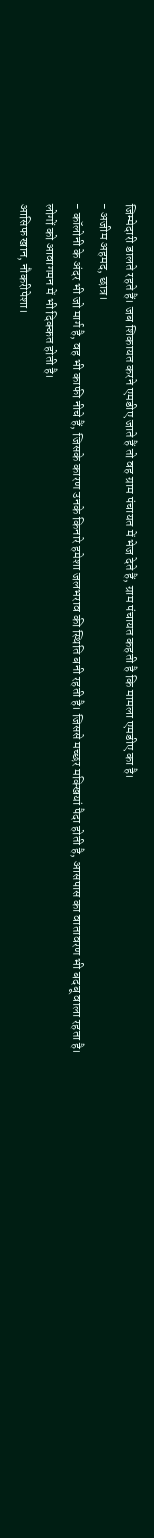जिम्मेदारी डालते रहते हैं। जब शिकायत करने एमडीए जाते हैं तो वह ग्राम पंचायत में भेज देते हैं, ग्राम पंचायत कहती है कि मामला एमडीए का है।
- अजीम अहमद, छात्र।
- कॉलोनी के अंदर भी जो मार्ग है, वह भी काफी नीचे हैं, जिसके कारण उनके किनारे हमेशा जलभराव की स्थिति बनी रहती है। जिससे मच्छर मक्खियां पैदा होती है, आसपास का वातावरण भी बदबू वाला रहता है। लोगों को आवागमन में भी दिक्कत होती है।
आसिफ खान, नौकरीपेशा।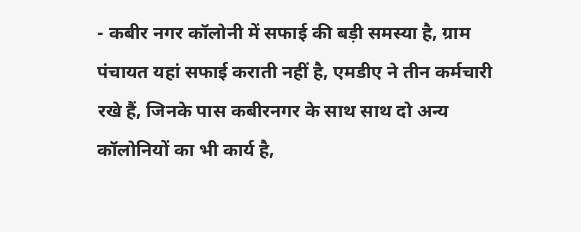- कबीर नगर कॉलोनी में सफाई की बड़ी समस्या है, ग्राम पंचायत यहां सफाई कराती नहीं है, एमडीए ने तीन कर्मचारी रखे हैं, जिनके पास कबीरनगर के साथ साथ दो अन्य कॉलोनियों का भी कार्य है,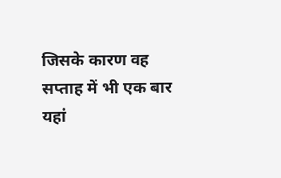जिसके कारण वह सप्ताह में भी एक बार यहां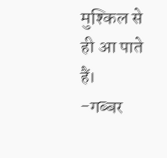मुश्किल से ही आ पाते हैं।
-गब्बर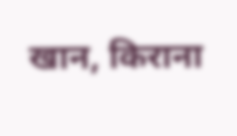खान, किराना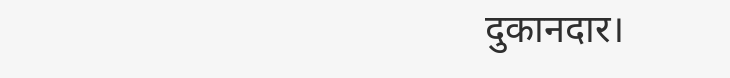दुकानदार।